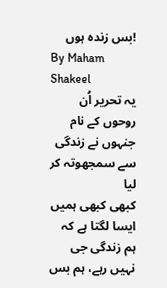!بس زندہ ہوں
By Maham Shakeel
یہ تحریر اُن روحوں کے نام جنہوں نے زندگی سے سمجھوتہ کر لیا
کبھی کبھی ہمیں ایسا لگتا ہے کہ ہم زندگی جی نہیں رہے، ہم بس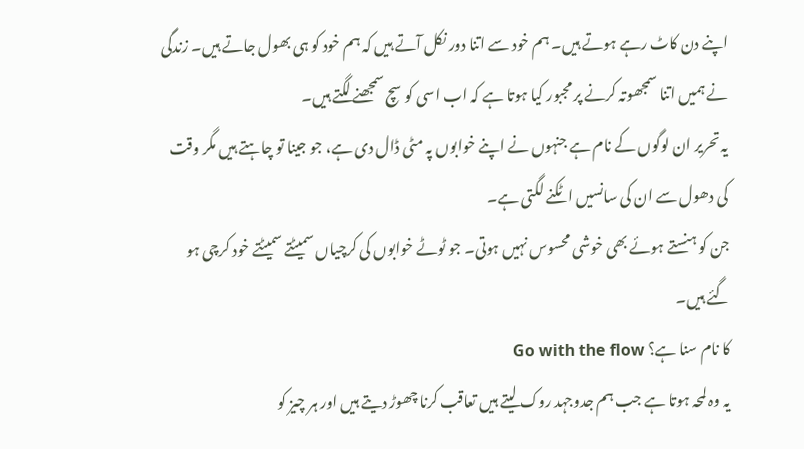اپنے دن کاٹ رہے ہوتے ہیں۔ ہم خود سے اتنا دور نکل آتے ہیں کہ ہم خود کو ہی بھول جاتے ہیں۔ زندگی نے ہمیں اتنا سمجھوتہ کرنے پر مجبور کیا ہوتا ہے کہ اب اسی کو سچ سمجھنے لگتے ہیں۔
یہ تحریر ان لوگوں کے نام ہے جنہوں نے اپنے خوابوں پہ مٹی ڈال دی ہے، جو جینا تو چاہتے ہیں مگر وقت کی دھول سے ان کی سانسیں اٹکنے لگتی ہے۔
جن کو ہنستے ہوئے بھی خوشی محسوس نہیں ہوتی۔ جو ٹوٹے خوابوں کی کرچیاں سمیٹتے سمیٹتے خود کرچی ہو گئے ہیں۔
کا نام سنا ہے؟ Go with the flow
یہ وہ لمحہ ہوتا ہے جب ہم جدوجہد روک لیتے ہیں تعاقب کرنا چھوڑ دیتے ہیں اور ہر چیز کو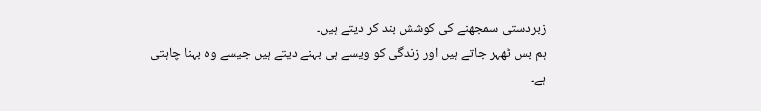زبردستی سمجھنے کی کوشش بند کر دیتے ہیں۔
ہم بس ٹھہر جاتے ہیں اور زندگی کو ویسے ہی بہنے دیتے ہیں جیسے وہ بہنا چاہتی ہے۔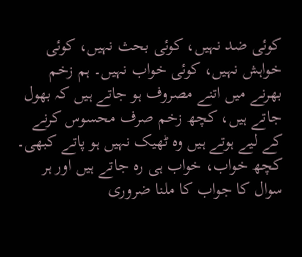کوئی ضد نہیں، کوئی بحث نہیں، کوئی خواہش نہیں، کوئی خواب نہیں۔ ہم زخم بھرنے میں اتنے مصروف ہو جاتے ہیں کہ بھول جاتے ہیں، کچھ زخم صرف محسوس کرنے کے لیے ہوتے ہیں وہ ٹھیک نہیں ہو پاتے کبھی۔
کچھ خواب، خواب ہی رہ جاتے ہیں اور ہر سوال کا جواب کا ملنا ضروری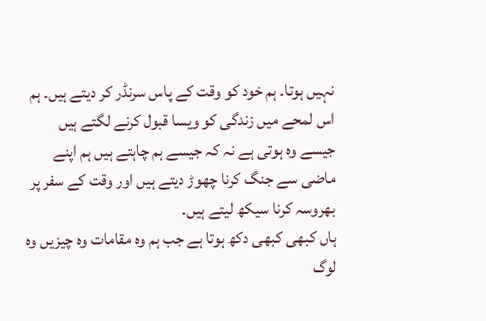نہیں ہوتا۔ ہم خود کو وقت کے پاس سرنڈر کر دیتے ہیں۔ ہم اس لمحے میں زندگی کو ویسا قبول کرنے لگتے ہیں جیسے وہ ہوتی ہے نہ کہ جیسے ہم چاہتے ہیں ہم اپنے ماضی سے جنگ کرنا چھوڑ دیتے ہیں اور وقت کے سفر پر بھروسہ کرنا سیکھ لیتے ہیں۔
ہاں کبھی کبھی دکھ ہوتا ہے جب ہم وہ مقامات وہ چیزیں وہ لوگ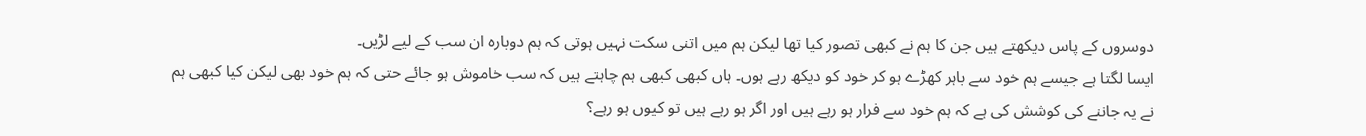دوسروں کے پاس دیکھتے ہیں جن کا ہم نے کبھی تصور کیا تھا لیکن ہم میں اتنی سکت نہیں ہوتی کہ ہم دوبارہ ان سب کے لیے لڑیں۔
ایسا لگتا ہے جیسے ہم خود سے باہر کھڑے ہو کر خود کو دیکھ رہے ہوں۔ ہاں کبھی کبھی ہم چاہتے ہیں کہ سب خاموش ہو جائے حتی کہ ہم خود بھی لیکن کیا کبھی ہم نے یہ جاننے کی کوشش کی ہے کہ ہم خود سے فرار ہو رہے ہیں اور اگر ہو رہے ہیں تو کیوں ہو رہے؟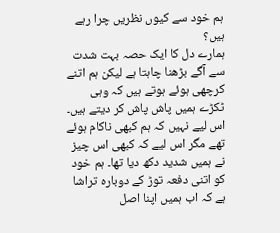ہم خود سے کیوں نظریں چرا رہے ہیں؟
ہمارے دل کا ایک حصہ بہت شدت سے آگے بڑھنا چاہتا ہے لیکن ہم اتنے کرچھی ہوئے ہوتے ہیں کہ وہی ٹکڑے ہمیں پاش پاش کر دیتے ہیں۔
اس لیے نہیں کہ ہم کبھی ناکام ہوئے تھے مگر اس لیے کہ کبھی اس چیز نے ہمیں شدید دکھ دیا تھا۔ ہم خود کو اتنی دفعہ توڑ کے دوبارہ تراشا ہے کہ اب ہمیں اپنا اصل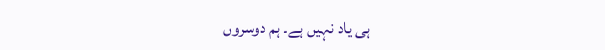ہی یاد نہیں ہے۔ ہم دوسروں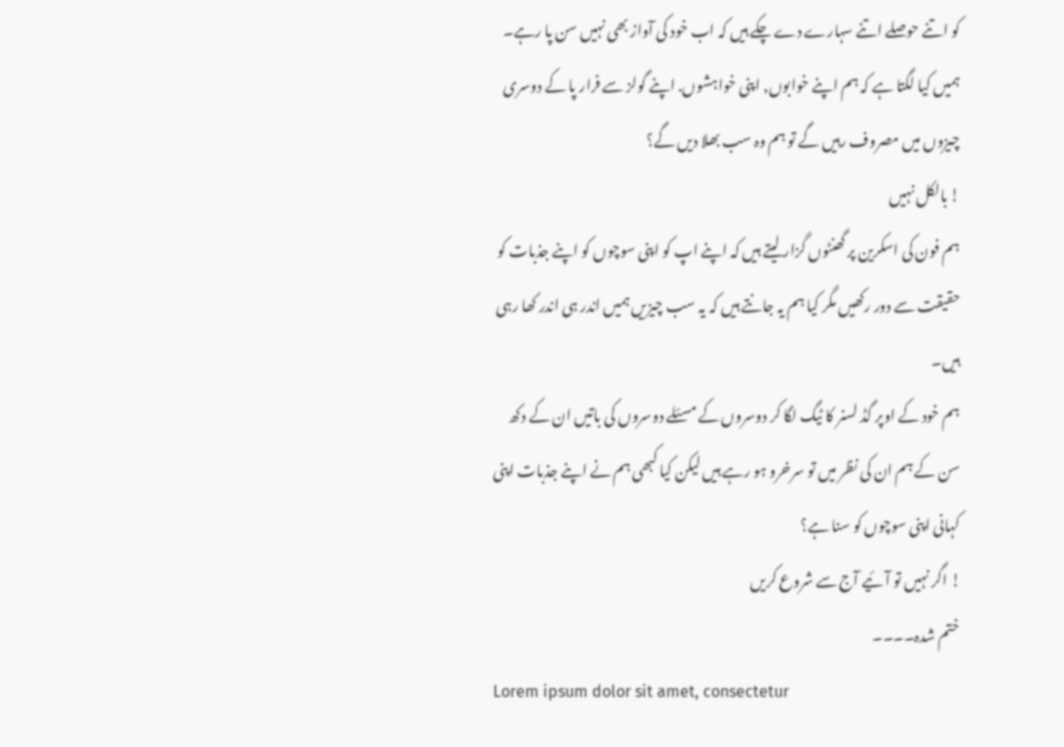کو اتنے حوصلے اتنے سہارے دے چکے ہیں کہ اب خود کی آواز بھی نہیں سن پا رہے۔
ہمیں کیا لگتا ہے کہ ہم اپنے خوابوں, اپنی خواہشوں. اپنے گولز سے فرار پا کے دوسری چیزوں میں مصروف رہیں گے تو ہم وہ سب بھلا دیں گے؟
! بالکل نہیں
ہم فون کی اسکرین پر گھنٹوں گزار لیتے ہیں کہ اپنے اپ کو اپنی سوچوں کو اپنے جذبات کو حقیقت سے دور رکھیں مگر کیا ہم یہ جانتے ہیں کہ یہ سب چیزیں ہمیں اندر ہی اندر کھا رہی ہیں۔
ہم خود کے اوپر گڈ لسنر کا ٹیگ لگا کر دوسروں کے مسئلے دوسروں کی باتیں ان کے دکھ سن کے ہم ان کی نظر میں تو سرخرو ہو رہے ہیں لیکن کیا کبھی ہم نے اپنے جذبات اپنی کہانی اپنی سوچوں کو سنا ہے؟
! اگر نہیں تو آئیے آج سے شروع کریں
ختم شدہ۔۔۔۔
Lorem ipsum dolor sit amet, consectetur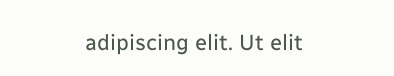adipiscing elit. Ut elit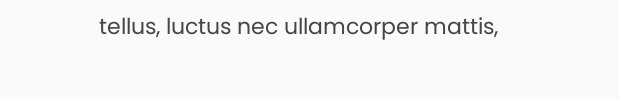tellus, luctus nec ullamcorper mattis,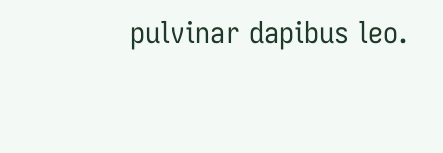pulvinar dapibus leo.